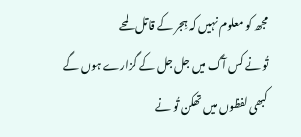مجھ کو معلوم نہیں کہ ہِجر کے قاتل لمحے
تُو نے کس آگ میں جل جل کے گزارے ہوں گے
کبھی لفظوں میں تھکن تُو نے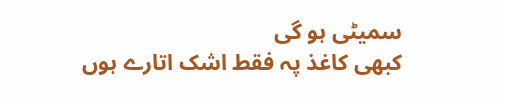سمیٹی ہو گی
کبھی کاغذ پہ فقط اشک اتارے ہوں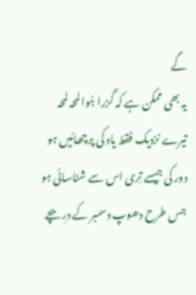گے
یہ بھی ممکن ہے کہ گزرا ہُوا لمحہ لمحہ
تیرے نزدیک فقط یاد کی پرچھائیں ہو
دور کی جیسے تِری اس سے شناسائی ہو
جس طرح دھوپ دسمبر کے درِیچے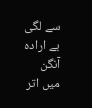سے لگی
بے ارادہ آنگن میں اتر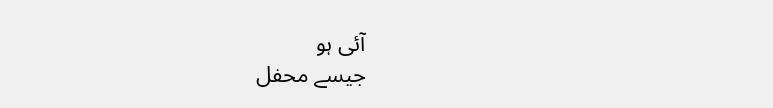آئی ہو
جیسے محفل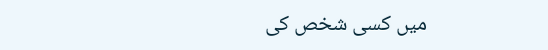میں کسی شخص کی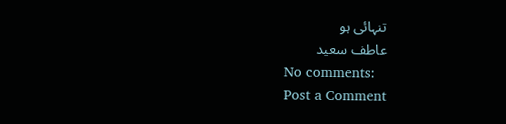تنہائی ہو
عاطف سعید
No comments:
Post a Comment